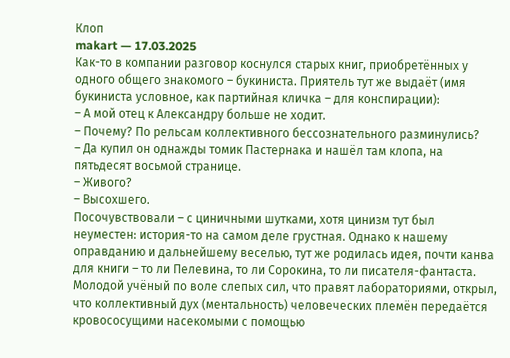Клоп
makart — 17.03.2025
Как-то в компании разговор коснулся старых книг, приобретённых у одного общего знакомого – букиниста. Приятель тут же выдаёт (имя букиниста условное, как партийная кличка – для конспирации):
– А мой отец к Александру больше не ходит.
– Почему? По рельсам коллективного бессознательного разминулись?
– Да купил он однажды томик Пастернака и нашёл там клопа, на пятьдесят восьмой странице.
– Живого?
– Высохшего.
Посочувствовали – с циничными шутками, хотя цинизм тут был неуместен: история-то на самом деле грустная. Однако к нашему оправданию и дальнейшему веселью, тут же родилась идея, почти канва для книги – то ли Пелевина, то ли Сорокина, то ли писателя-фантаста.
Молодой учёный по воле слепых сил, что правят лабораториями, открыл, что коллективный дух (ментальность) человеческих племён передаётся кровососущими насекомыми с помощью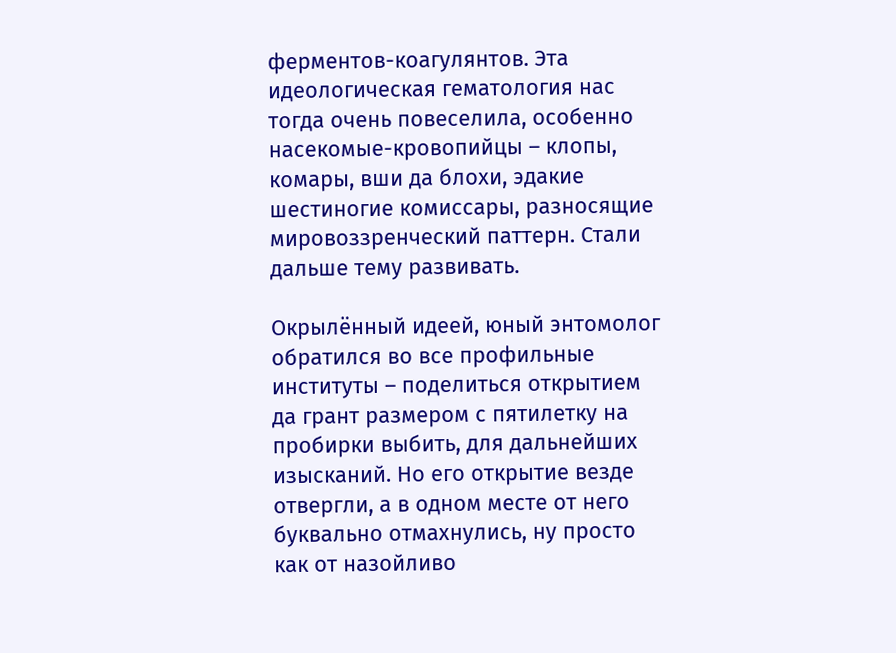ферментов-коагулянтов. Эта идеологическая гематология нас тогда очень повеселила, особенно насекомые-кровопийцы – клопы, комары, вши да блохи, эдакие шестиногие комиссары, разносящие мировоззренческий паттерн. Стали дальше тему развивать.

Окрылённый идеей, юный энтомолог обратился во все профильные
институты – поделиться открытием да грант размером с пятилетку на
пробирки выбить, для дальнейших изысканий. Но его открытие везде
отвергли, а в одном месте от него буквально отмахнулись, ну просто
как от назойливо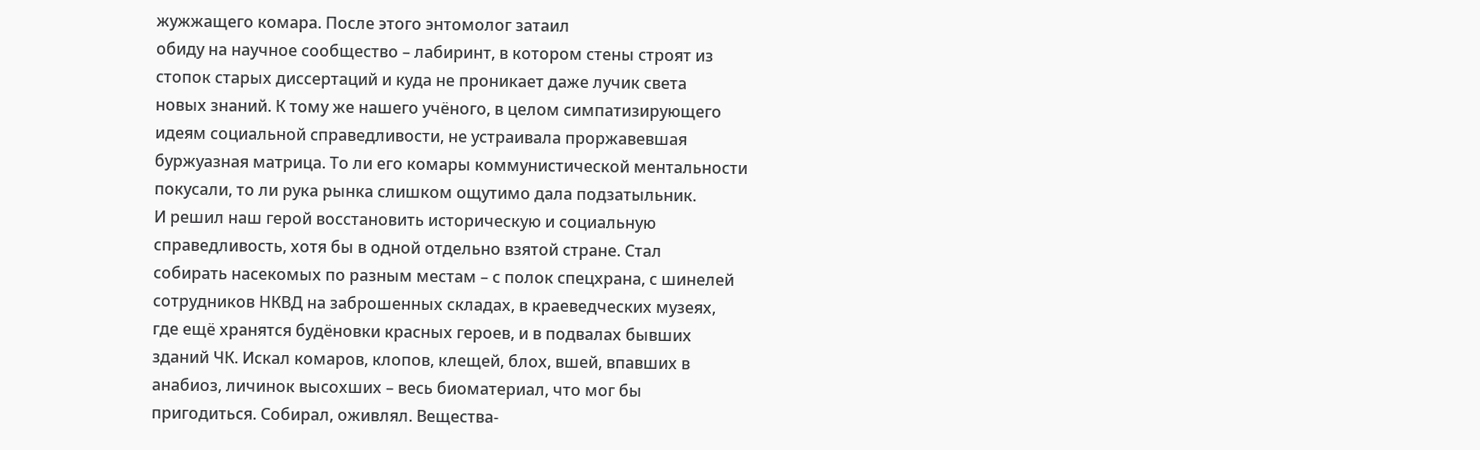жужжащего комара. После этого энтомолог затаил
обиду на научное сообщество – лабиринт, в котором стены строят из
стопок старых диссертаций и куда не проникает даже лучик света
новых знаний. К тому же нашего учёного, в целом симпатизирующего
идеям социальной справедливости, не устраивала проржавевшая
буржуазная матрица. То ли его комары коммунистической ментальности
покусали, то ли рука рынка слишком ощутимо дала подзатыльник.
И решил наш герой восстановить историческую и социальную
справедливость, хотя бы в одной отдельно взятой стране. Стал
собирать насекомых по разным местам – с полок спецхрана, с шинелей
сотрудников НКВД на заброшенных складах, в краеведческих музеях,
где ещё хранятся будёновки красных героев, и в подвалах бывших
зданий ЧК. Искал комаров, клопов, клещей, блох, вшей, впавших в
анабиоз, личинок высохших – весь биоматериал, что мог бы
пригодиться. Собирал, оживлял. Вещества-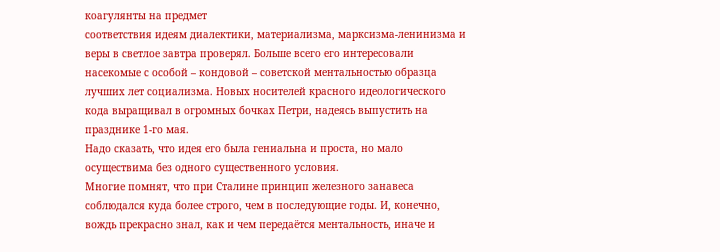коагулянты на предмет
соответствия идеям диалектики, материализма, марксизма-ленинизма и
веры в светлое завтра проверял. Больше всего его интересовали
насекомые с особой – кондовой – советской ментальностью образца
лучших лет социализма. Новых носителей красного идеологического
кода выращивал в огромных бочках Петри, надеясь выпустить на
празднике 1-го мая.
Надо сказать, что идея его была гениальна и проста, но мало
осуществима без одного существенного условия.
Многие помнят, что при Сталине принцип железного занавеса
соблюдался куда более строго, чем в последующие годы. И, конечно,
вождь прекрасно знал, как и чем передаётся ментальность, иначе и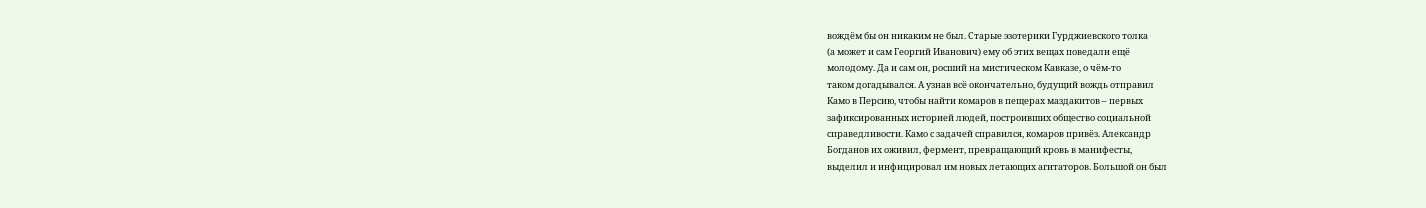вождём бы он никаким не был. Старые эзотерики Гурджиевского толка
(а может и сам Георгий Иванович) ему об этих вещах поведали ещё
молодому. Да и сам он, росший на мистическом Кавказе, о чём-то
таком догадывался. А узнав всё окончательно, будущий вождь отправил
Камо в Персию, чтобы найти комаров в пещерах маздакитов – первых
зафиксированных историей людей, построивших общество социальной
справедливости. Камо с задачей справился, комаров привёз. Александр
Богданов их оживил, фермент, превращающий кровь в манифесты,
выделил и инфицировал им новых летающих агитаторов. Большой он был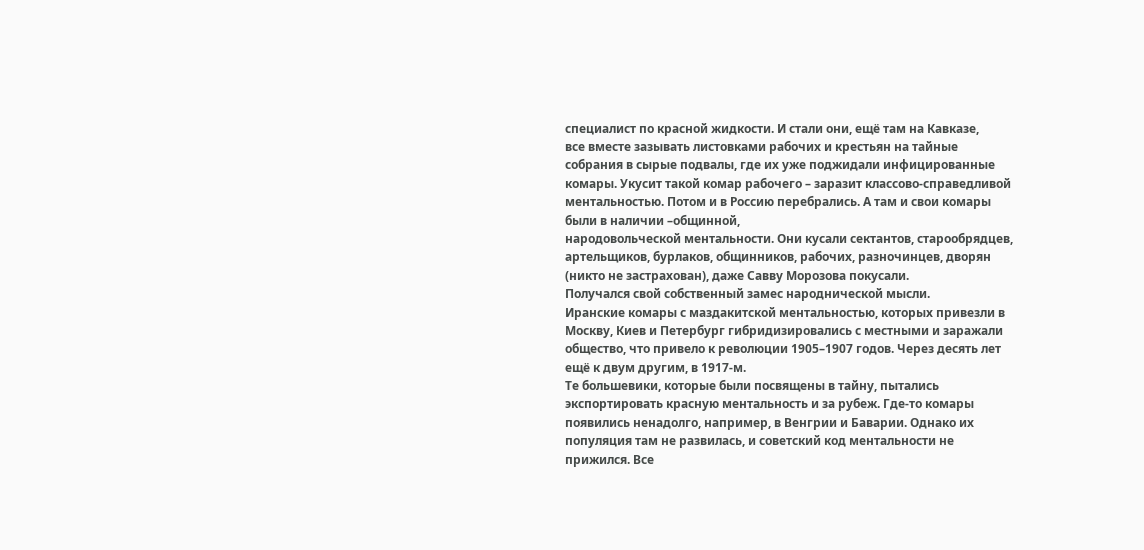специалист по красной жидкости. И стали они, ещё там на Кавказе,
все вместе зазывать листовками рабочих и крестьян на тайные
собрания в сырые подвалы, где их уже поджидали инфицированные
комары. Укусит такой комар рабочего – заразит классово-справедливой
ментальностью. Потом и в Россию перебрались. А там и свои комары
были в наличии –общинной,
народовольческой ментальности. Они кусали сектантов, старообрядцев,
артельщиков, бурлаков, общинников, рабочих, разночинцев, дворян
(никто не застрахован), даже Савву Морозова покусали.
Получался свой собственный замес народнической мысли.
Иранские комары с маздакитской ментальностью, которых привезли в
Москву, Киев и Петербург гибридизировались с местными и заражали
общество, что привело к революции 1905–1907 годов. Через десять лет
ещё к двум другим, в 1917-м.
Те большевики, которые были посвящены в тайну, пытались
экспортировать красную ментальность и за рубеж. Где-то комары
появились ненадолго, например, в Венгрии и Баварии. Однако их
популяция там не развилась, и советский код ментальности не
прижился. Все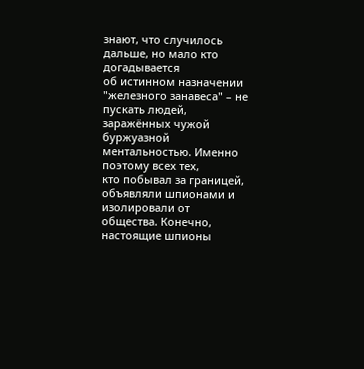знают, что случилось дальше, но мало кто догадывается
об истинном назначении "железного занавеса" – не пускать людей,
заражённых чужой буржуазной ментальностью. Именно поэтому всех тех,
кто побывал за границей, объявляли шпионами и изолировали от
общества. Конечно, настоящие шпионы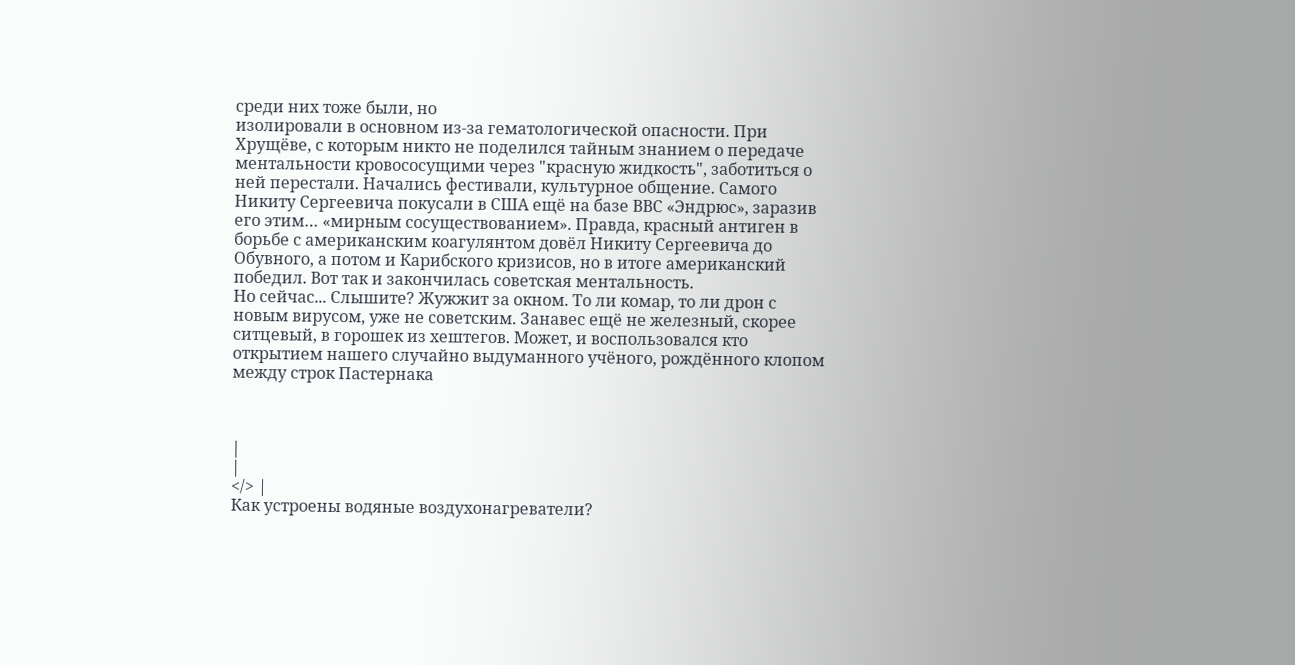среди них тоже были, но
изолировали в основном из-за гематологической опасности. При
Хрущёве, с которым никто не поделился тайным знанием о передаче
ментальности кровососущими через "красную жидкость", заботиться о
ней перестали. Начались фестивали, культурное общение. Самого
Никиту Сергеевича покусали в США ещё на базе ВВС «Эндрюс», заразив
его этим… «мирным сосуществованием». Правда, красный антиген в
борьбе с американским коагулянтом довёл Никиту Сергеевича до
Обувного, а потом и Карибского кризисов, но в итоге американский
победил. Вот так и закончилась советская ментальность.
Но сейчас... Слышите? Жужжит за окном. То ли комар, то ли дрон с
новым вирусом, уже не советским. Занавес ещё не железный, скорее
ситцевый, в горошек из хештегов. Может, и воспользовался кто
открытием нашего случайно выдуманного учёного, рождённого клопом
между строк Пастернака



|
|
</> |
Как устроены водяные воздухонагреватели?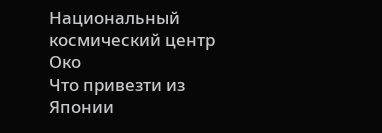Национальный космический центр
Око
Что привезти из Японии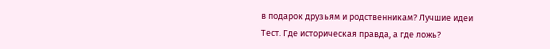в подарок друзьям и родственникам? Лучшие идеи
Тест. Где историческая правда, а где ложь?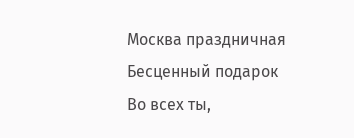Москва праздничная
Бесценный подарок
Во всех ты,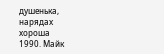душенька, нарядах хороша
1990. Майк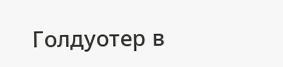Голдуотер в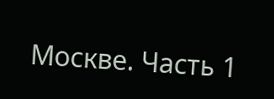Москве. Часть 1